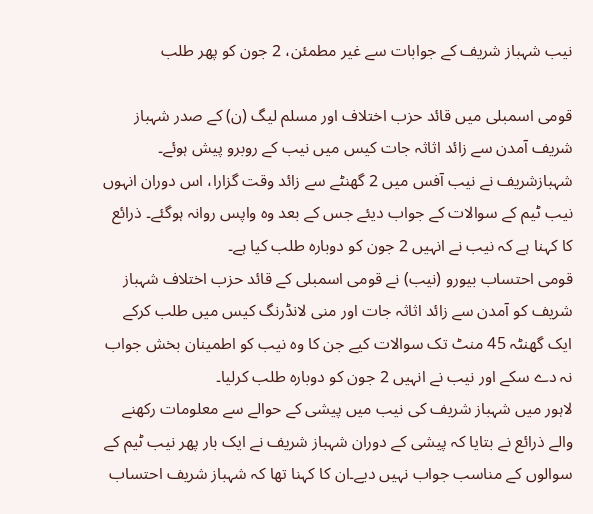نیب شہباز شریف کے جوابات سے غیر مطمئن، 2 جون کو پھر طلب

قومی اسمبلی میں قائد حزب اختلاف اور مسلم لیگ (ن) کے صدر شہباز شریف آمدن سے زائد اثاثہ جات کیس میں نیب کے روبرو پیش ہوئے۔ شہبازشریف نے نیب آفس میں 2 گھنٹے سے زائد وقت گزارا، اس دوران انہوں نیب ٹیم کے سوالات کے جواب دیئے جس کے بعد وہ واپس روانہ ہوگئے۔ ذرائع کا کہنا ہے کہ نیب نے انہیں 2 جون کو دوبارہ طلب کیا ہے۔
قومی احتساب بیورو (نیب) نے قومی اسمبلی کے قائد حزب اختلاف شہباز شریف کو آمدن سے زائد اثاثہ جات اور منی لانڈرنگ کیس میں طلب کرکے ایک گھنٹہ 45 منٹ تک سوالات کیے جن کا وہ نیب کو اطمینان بخش جواب نہ دے سکے اور نیب نے انہیں 2 جون کو دوبارہ طلب کرلیا۔
لاہور میں شہباز شریف کی نیب میں پیشی کے حوالے سے معلومات رکھنے والے ذرائع نے بتایا کہ پیشی کے دوران شہباز شریف نے ایک بار پھر نیب ٹیم کے سوالوں کے مناسب جواب نہیں دیے۔ان کا کہنا تھا کہ شہباز شریف احتساب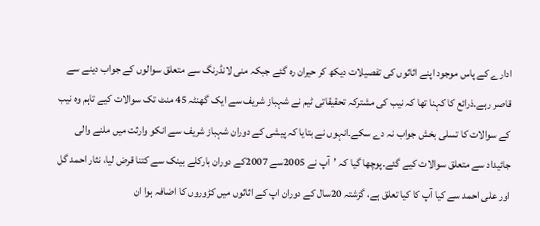ادارے کے پاس موجود اپنے اثاثوں کی تفصیلات دیکھ کر حیران رہ گئے جبکہ منی لانڈرنگ سے متعلق سوالوں کے جواب دینے سے قاصر رہے۔ذرائع کا کہنا تھا کہ نیب کی مشترکہ تحقیقاتی ٹیم نے شہباز شریف سے ایک گھنٹہ 45 منٹ تک سوالات کیے تاہم وہ نیب کے سوالات کا تسلی بخش جواب نہ دے سکے۔انہوں نے بتایا کہ پیشی کے دوران شہباز شریف سے انکو وارثت میں ملنے والی جائیداد سے متعلق سوالات کیے گئے۔پوچھا گیا کہ ’آپ نے 2005سے 2007کے دوران بارکلے بینک سے کتنا قرض لیا، نثار احمد گل اور علی احمد سے کیا آپ کا کیا تعلق ہے، گزشتہ 20سال کے دوران اپ کے اثاثوں میں کڑوروں کا اضافہ ہوا ان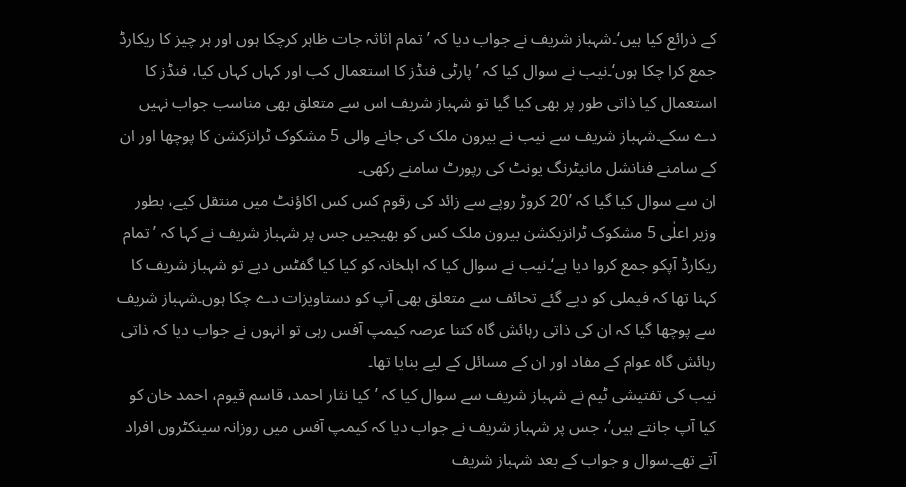کے ذرائع کیا ہیں‘۔شہباز شریف نے جواب دیا کہ ’تمام اثاثہ جات ظاہر کرچکا ہوں اور ہر چیز کا ریکارڈ جمع کرا چکا ہوں‘۔نیب نے سوال کیا کہ ’پارٹی فنڈز کا استعمال کب اور کہاں کہاں کیا، فنڈز کا استعمال کیا ذاتی طور پر بھی کیا گیا تو شہباز شریف اس سے متعلق بھی مناسب جواب نہیں دے سکے۔شہباز شریف سے نیب نے بیرون ملک کی جانے والی 5 مشکوک ٹرانزکشن کا پوچھا اور ان کے سامنے فنانشل مانیٹرنگ یونٹ کی رپورٹ سامنے رکھی۔
ان سے سوال کیا گیا کہ ’20 کروڑ روپے سے زائد کی رقوم کس کس اکاؤنٹ میں منتقل کیے، بطور وزیر اعلٰی 5 مشکوک ٹرانزیکشن بیرون ملک کس کو بھیجیں جس پر شہباز شریف نے کہا کہ ’تمام ریکارڈ آپکو جمع کروا دیا ہے‘۔نیب نے سوال کیا کہ اہلخانہ کو کیا کیا گفٹس دیے تو شہباز شریف کا کہنا تھا کہ فیملی کو دیے گئے تحائف سے متعلق بھی آپ کو دستاویزات دے چکا ہوں۔شہباز شریف سے پوچھا گیا کہ ان کی ذاتی رہائش گاہ کتنا عرصہ کیمپ آفس رہی تو انہوں نے جواب دیا کہ ذاتی رہائش گاہ عوام کے مفاد اور ان کے مسائل کے لیے بنایا تھا۔
نیب کی تفتیشی ٹیم نے شہباز شریف سے سوال کیا کہ ’کیا نثار احمد، قاسم قیوم، احمد خان کو کیا آپ جانتے ہیں‘، جس پر شہباز شریف نے جواب دیا کہ کیمپ آفس میں روزانہ سینکٹروں افراد آتے تھے۔سوال و جواب کے بعد شہباز شریف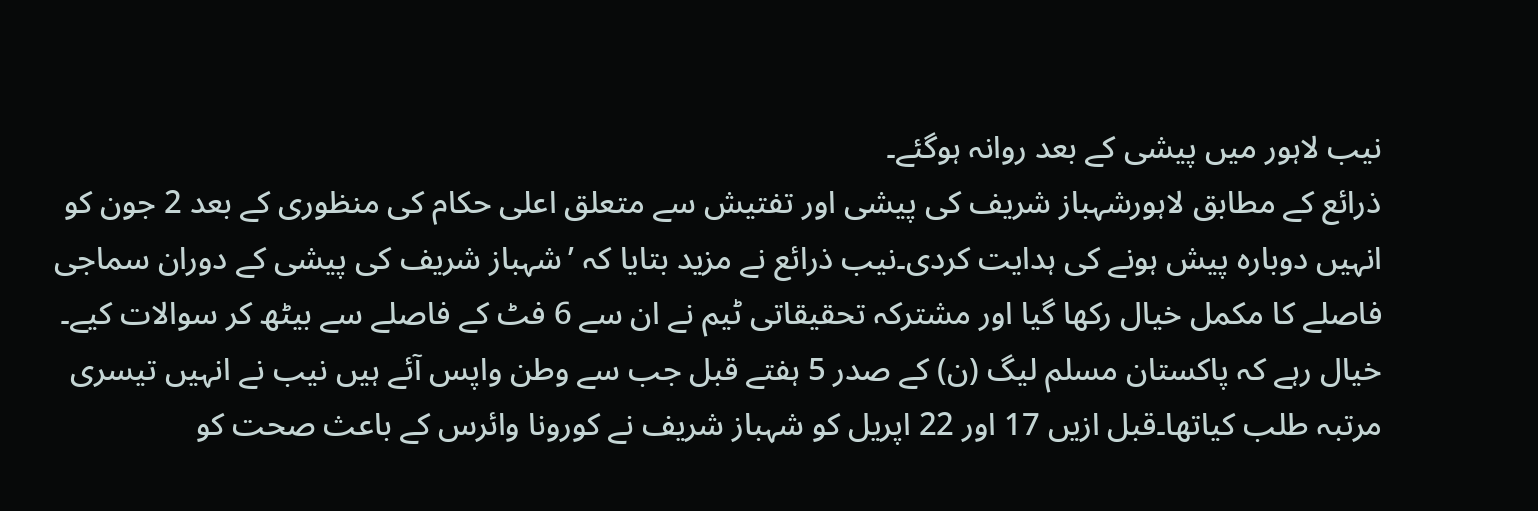نیب لاہور میں پیشی کے بعد روانہ ہوگئے۔
ذرائع کے مطابق لاہورشہباز شریف کی پیشی اور تفتیش سے متعلق اعلی حکام کی منظوری کے بعد 2 جون کو انہیں دوبارہ پیش ہونے کی ہدایت کردی۔نیب ذرائع نے مزید بتایا کہ ’شہباز شریف کی پیشی کے دوران سماجی فاصلے کا مکمل خیال رکھا گیا اور مشترکہ تحقیقاتی ٹیم نے ان سے 6 فٹ کے فاصلے سے بیٹھ کر سوالات کیے۔
خیال رہے کہ پاکستان مسلم لیگ (ن) کے صدر 5 ہفتے قبل جب سے وطن واپس آئے ہیں نیب نے انہیں تیسری مرتبہ طلب کیاتھا۔قبل ازیں 17 اور 22 اپریل کو شہباز شریف نے کورونا وائرس کے باعث صحت کو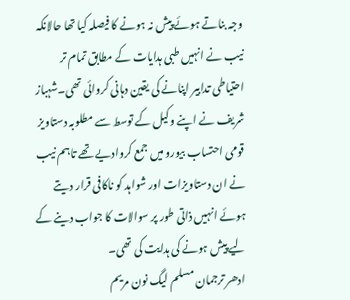وجہ بناتے ہوئے پیش نہ ہونے کا فیصلہ کیا تھا حالانکہ نیب نے انہیں طبی ہدایات کے مطابق تمام تر احتیاطی تدابیر اپنانے کی یقین دہانی کروائی تھی۔شہباز شریف نے اپنے وکیل کے توسط سے مطلوبہ دستاویز قومی احتساب بیورو میں جمع کروادیے تھے تاہم نیب نے ان دستاویزات اور شواہد کو ناکافی قرار دیتے ہوئے انہیں ذاتی طور پر سوالات کا جواب دینے کے لیے پیش ہونے کی ہدایت کی تھی۔
ادھر ترجمان مسلم لیگ نون مریم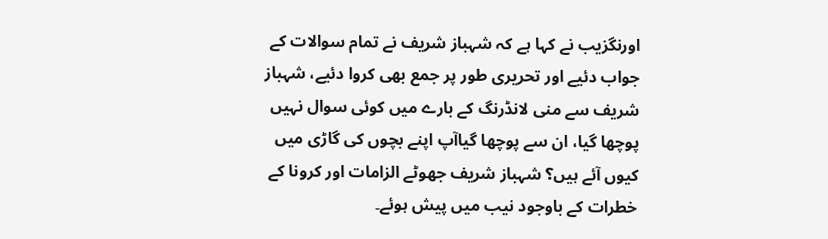اورنگزیب نے کہا ہے کہ شہباز شریف نے تمام سوالات کے جواب دئیے اور تحریری طور پر جمع بھی کروا دئیے، شہباز شریف سے منی لانڈرنگ کے بارے میں کوئی سوال نہیں پوچھا گیا، ان سے پوچھا گیاآپ اپنے بچوں کی گاڑی میں کیوں آئے ہیں؟ شہباز شریف جھوٹے الزامات اور کرونا کے خطرات کے باوجود نیب میں پیش ہوئے۔